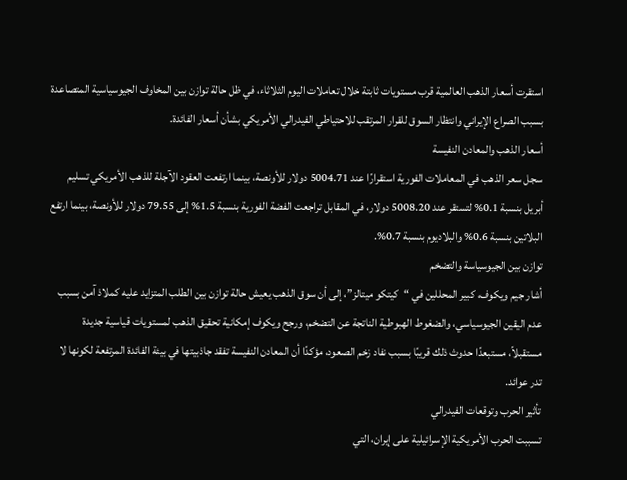استقرت أسعار الذهب العالمية قرب مستويات ثابتة خلال تعاملات اليوم الثلاثاء، في ظل حالة توازن بين المخاوف الجيوسياسية المتصاعدة بسبب الصراع الإيراني وانتظار السوق للقرار المرتقب للاحتياطي الفيدرالي الأمريكي بشأن أسعار الفائدة.
أسعار الذهب والمعادن النفيسة
سجل سعر الذهب في المعاملات الفورية استقرارًا عند 5004.71 دولار للأونصة، بينما ارتفعت العقود الآجلة للذهب الأمريكي تسليم أبريل بنسبة 0.1% لتستقر عند 5008.20 دولار، في المقابل تراجعت الفضة الفورية بنسبة 1.5% إلى 79.55 دولار للأونصة، بينما ارتفع البلاتين بنسبة 0.6% والبلاديوم بنسبة 0.7%.
توازن بين الجيوسياسة والتضخم
أشار جيم ويكوف، كبير المحللين في “كيتكو ميتالز”، إلى أن سوق الذهب يعيش حالة توازن بين الطلب المتزايد عليه كملاذ آمن بسبب عدم اليقين الجيوسياسي، والضغوط الهبوطية الناتجة عن التضخم، ورجح ويكوف إمكانية تحقيق الذهب لمستويات قياسية جديدة مستقبلاً، مستبعدًا حدوث ذلك قريبًا بسبب نفاد زخم الصعود، مؤكدًا أن المعادن النفيسة تفقد جاذبيتها في بيئة الفائدة المرتفعة لكونها لا تدر عوائد.
تأثير الحرب وتوقعات الفيدرالي
تسببت الحرب الأمريكية الإسرائيلية على إيران، التي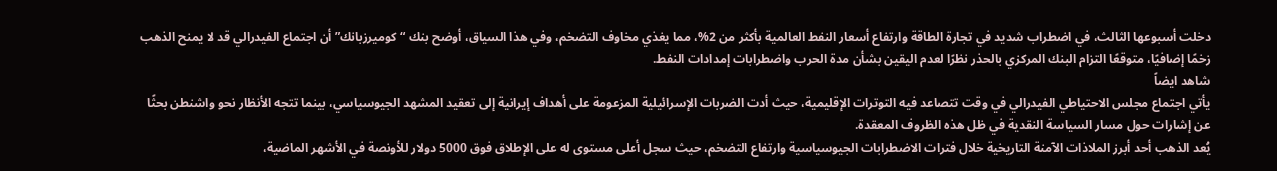دخلت أسبوعها الثالث، في اضطراب شديد في تجارة الطاقة وارتفاع أسعار النفط العالمية بأكثر من 2%، مما يغذي مخاوف التضخم، وفي هذا السياق، أوضح بنك “كوميرزبانك” أن اجتماع الفيدرالي قد لا يمنح الذهب زخمًا إضافيًا، متوقعًا التزام البنك المركزي بالحذر نظرًا لعدم اليقين بشأن مدة الحرب واضطرابات إمدادات النفط.
شاهد ايضاً
يأتي اجتماع مجلس الاحتياطي الفيدرالي في وقت تتصاعد فيه التوترات الإقليمية، حيث أدت الضربات الإسرائيلية المزعومة على أهداف إيرانية إلى تعقيد المشهد الجيوسياسي، بينما تتجه الأنظار نحو واشنطن بحثًا عن إشارات حول مسار السياسة النقدية في ظل هذه الظروف المعقدة.
يُعد الذهب أحد أبرز الملاذات الآمنة التاريخية خلال فترات الاضطرابات الجيوسياسية وارتفاع التضخم، حيث سجل أعلى مستوى له على الإطلاق فوق 5000 دولار للأونصة في الأشهر الماضية،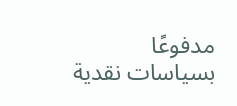مدفوعًا بسياسات نقدية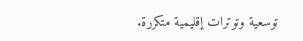توسعية وتوترات إقليمية متكررة.